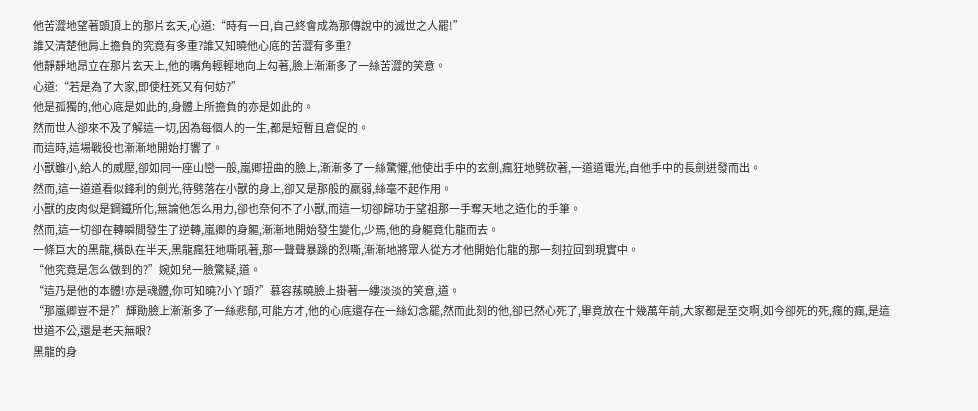他苦澀地望著頭頂上的那片玄天,心道:“時有一日,自己終會成為那傳說中的滅世之人罷!”
誰又清楚他肩上擔負的究竟有多重?誰又知曉他心底的苦澀有多重?
他靜靜地昂立在那片玄天上,他的嘴角輕輕地向上勾著,臉上漸漸多了一絲苦澀的笑意。
心道:“若是為了大家,即使枉死又有何妨?”
他是孤獨的,他心底是如此的,身體上所擔負的亦是如此的。
然而世人卻來不及了解這一切,因為每個人的一生,都是短暫且倉促的。
而這時,這場戰役也漸漸地開始打響了。
小獸雖小,給人的威壓,卻如同一座山巒一般,嵐卿扭曲的臉上,漸漸多了一絲驚懼,他使出手中的玄劍,瘋狂地劈砍著,一道道電光,自他手中的長劍迸發而出。
然而,這一道道看似鋒利的劍光,待劈落在小獸的身上,卻又是那般的羸弱,絲毫不起作用。
小獸的皮肉似是鋼鐵所化,無論他怎么用力,卻也奈何不了小獸,而這一切卻歸功于望祖那一手奪天地之造化的手筆。
然而,這一切卻在轉瞬間發生了逆轉,嵐卿的身軀,漸漸地開始發生變化,少焉,他的身軀竟化龍而去。
一條巨大的黑龍,橫臥在半天,黑龍瘋狂地嘶吼著,那一聲聲暴躁的烈嘶,漸漸地將眾人從方才他開始化龍的那一刻拉回到現實中。
“他究竟是怎么做到的?”婉如兒一臉驚疑,道。
“這乃是他的本體!亦是魂體,你可知曉?小丫頭?”慕容蓀曉臉上掛著一縷淡淡的笑意,道。
“那嵐卿豈不是?”輝勛臉上漸漸多了一絲悲郁,可能方才,他的心底還存在一絲幻念罷,然而此刻的他,卻已然心死了,畢竟放在十幾萬年前,大家都是至交啊,如今卻死的死,瘋的瘋,是這世道不公,還是老天無眼?
黑龍的身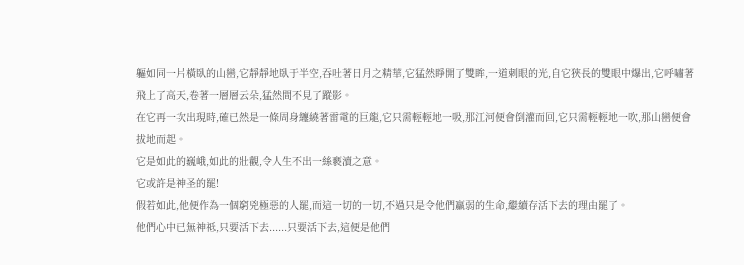軀如同一片橫臥的山巒,它靜靜地臥于半空,吞吐著日月之精華,它猛然睜開了雙眸,一道刺眼的光,自它狹長的雙眼中爆出,它呼嘯著飛上了高天,卷著一層層云朵,猛然間不見了蹤影。
在它再一次出現時,確已然是一條周身纏繞著雷電的巨龍,它只需輕輕地一吸,那江河便會倒灌而回,它只需輕輕地一吹,那山巒便會拔地而起。
它是如此的巍峨,如此的壯觀,令人生不出一絲褻瀆之意。
它或許是神圣的罷!
假若如此,他便作為一個窮兇極惡的人罷,而這一切的一切,不過只是令他們羸弱的生命,繼續存活下去的理由罷了。
他們心中已無神祗,只要活下去......只要活下去,這便是他們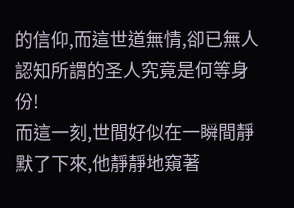的信仰,而這世道無情,卻已無人認知所謂的圣人究竟是何等身份!
而這一刻,世間好似在一瞬間靜默了下來,他靜靜地窺著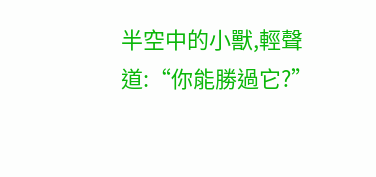半空中的小獸,輕聲道:“你能勝過它?”